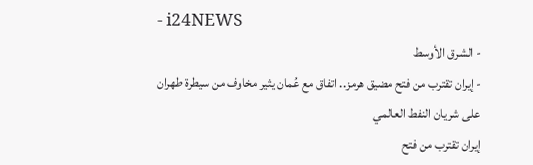- i24NEWS
- الشرق الأوسط
- إيران تقترب من فتح مضيق هرمز.. اتفاق مع عُمان يثير مخاوف من سيطرة طهران على شريان النفط العالمي
إيران تقترب من فتح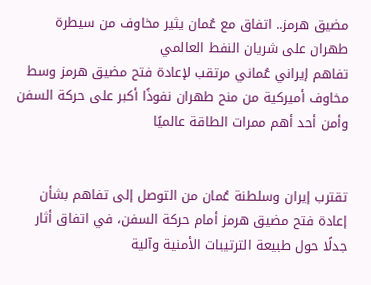مضيق هرمز.. اتفاق مع عُمان يثير مخاوف من سيطرة طهران على شريان النفط العالمي
تفاهم إيراني عُماني مرتقب لإعادة فتح مضيق هرمز وسط مخاوف أميركية من منح طهران نفوذًا أكبر على حركة السفن وأمن أحد أهم ممرات الطاقة عالميًا


تقترب إيران وسلطنة عُمان من التوصل إلى تفاهم بشأن إعادة فتح مضيق هرمز أمام حركة السفن، في اتفاق أثار جدلًا حول طبيعة الترتيبات الأمنية وآلية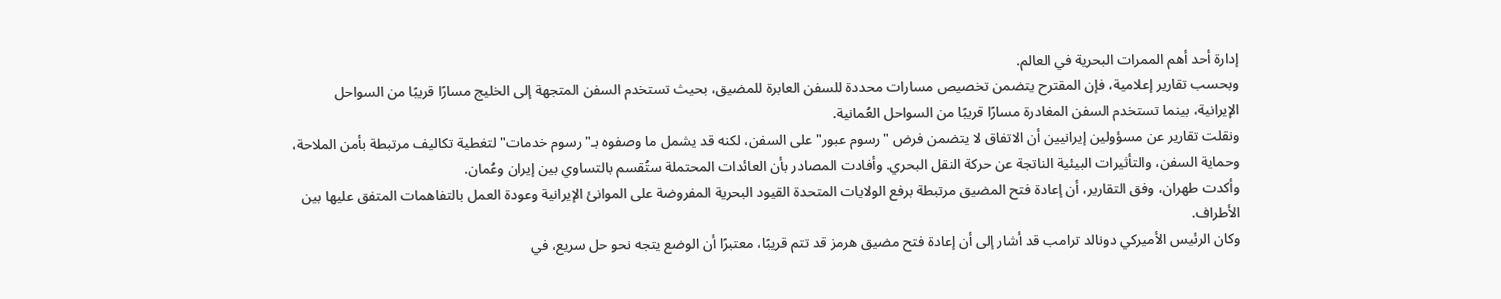إدارة أحد أهم الممرات البحرية في العالم.
وبحسب تقارير إعلامية، فإن المقترح يتضمن تخصيص مسارات محددة للسفن العابرة للمضيق، بحيث تستخدم السفن المتجهة إلى الخليج مسارًا قريبًا من السواحل الإيرانية، بينما تستخدم السفن المغادرة مسارًا قريبًا من السواحل العُمانية.
ونقلت تقارير عن مسؤولين إيرانيين أن الاتفاق لا يتضمن فرض "رسوم عبور" على السفن، لكنه قد يشمل ما وصفوه بـ"رسوم خدمات" لتغطية تكاليف مرتبطة بأمن الملاحة، وحماية السفن، والتأثيرات البيئية الناتجة عن حركة النقل البحري. وأفادت المصادر بأن العائدات المحتملة ستُقسم بالتساوي بين إيران وعُمان.
وأكدت طهران، وفق التقارير، أن إعادة فتح المضيق مرتبطة برفع الولايات المتحدة القيود البحرية المفروضة على الموانئ الإيرانية وعودة العمل بالتفاهمات المتفق عليها بين الأطراف.
وكان الرئيس الأميركي دونالد ترامب قد أشار إلى أن إعادة فتح مضيق هرمز قد تتم قريبًا، معتبرًا أن الوضع يتجه نحو حل سريع، في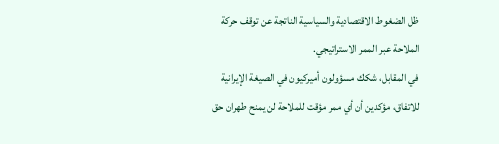ظل الضغوط الاقتصادية والسياسية الناتجة عن توقف حركة الملاحة عبر الممر الاستراتيجي.
في المقابل، شكك مسؤولون أميركيون في الصيغة الإيرانية للاتفاق، مؤكدين أن أي ممر مؤقت للملاحة لن يمنح طهران حق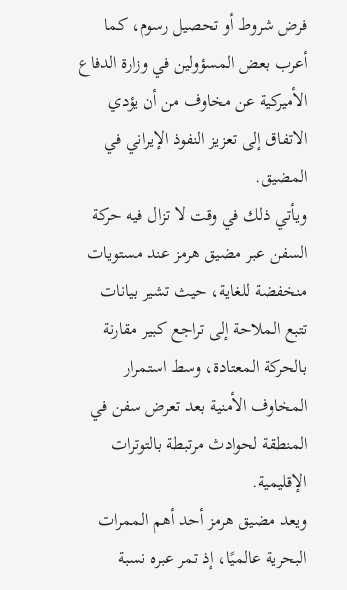فرض شروط أو تحصيل رسوم، كما أعرب بعض المسؤولين في وزارة الدفاع الأميركية عن مخاوف من أن يؤدي الاتفاق إلى تعزيز النفوذ الإيراني في المضيق.
ويأتي ذلك في وقت لا تزال فيه حركة السفن عبر مضيق هرمز عند مستويات منخفضة للغاية، حيث تشير بيانات تتبع الملاحة إلى تراجع كبير مقارنة بالحركة المعتادة، وسط استمرار المخاوف الأمنية بعد تعرض سفن في المنطقة لحوادث مرتبطة بالتوترات الإقليمية.
ويعد مضيق هرمز أحد أهم الممرات البحرية عالميًا، إذ تمر عبره نسبة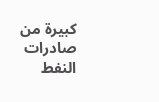كبيرة من صادرات النفط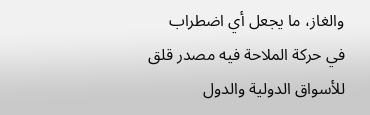والغاز، ما يجعل أي اضطراب في حركة الملاحة فيه مصدر قلق للأسواق الدولية والدول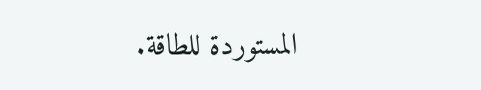المستوردة للطاقة.